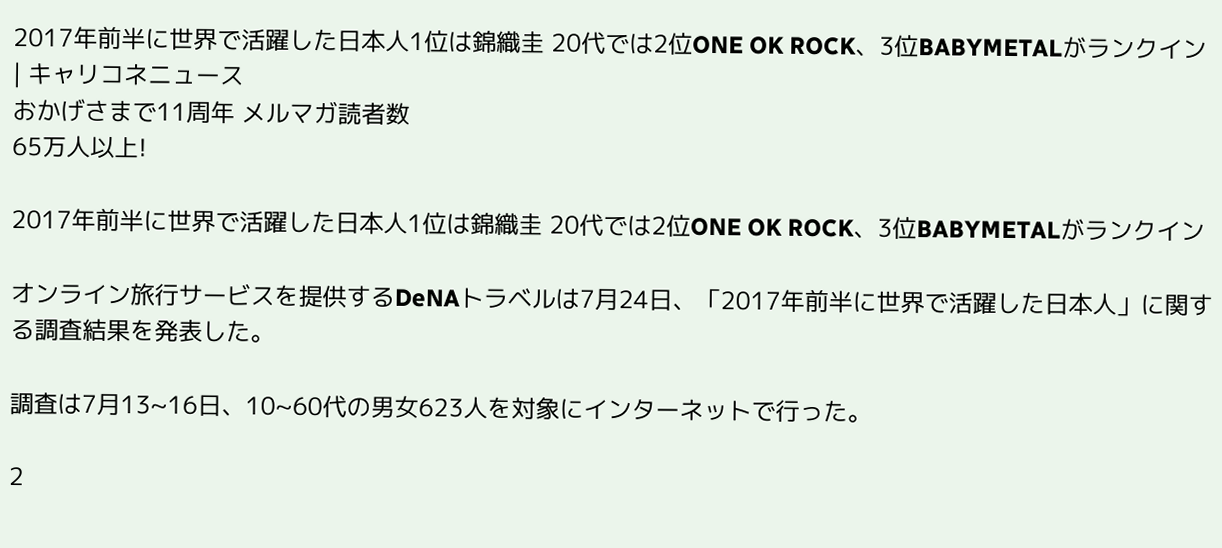2017年前半に世界で活躍した日本人1位は錦織圭 20代では2位ONE OK ROCK、3位BABYMETALがランクイン | キャリコネニュース
おかげさまで11周年 メルマガ読者数
65万人以上!

2017年前半に世界で活躍した日本人1位は錦織圭 20代では2位ONE OK ROCK、3位BABYMETALがランクイン

オンライン旅行サービスを提供するDeNAトラベルは7月24日、「2017年前半に世界で活躍した日本人」に関する調査結果を発表した。

調査は7月13~16日、10~60代の男女623人を対象にインターネットで行った。

2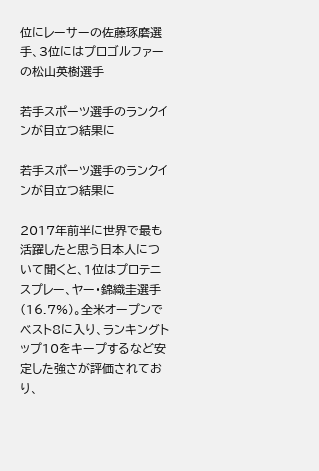位にレーサーの佐藤琢磨選手、3位にはプロゴルファーの松山英樹選手

若手スポーツ選手のランクインが目立つ結果に

若手スポーツ選手のランクインが目立つ結果に

2017年前半に世界で最も活躍したと思う日本人について聞くと、1位はプロテニスプレー、ヤー・錦織圭選手(16.7%)。全米オープンでベスト8に入り、ランキングトップ10をキープするなど安定した強さが評価されており、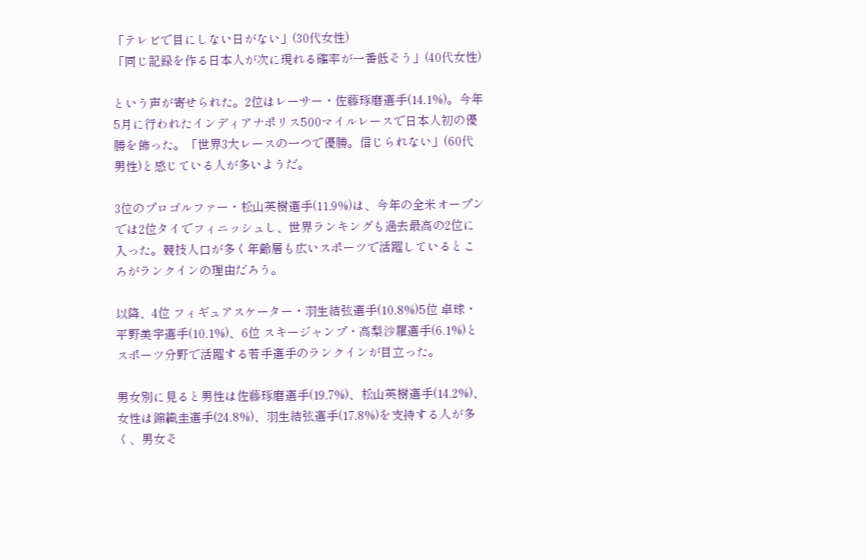「テレビで目にしない日がない」(30代女性)
「同じ記録を作る日本人が次に現れる確率が一番低そう」(40代女性)

という声が寄せられた。2位はレーサー・佐藤琢磨選手(14.1%)。今年5月に行われたインディアナポリス500マイルレースで日本人初の優勝を飾った。「世界3大レースの一つで優勝。信じられない」(60代男性)と感じている人が多いようだ。

3位のプロゴルファー・松山英樹選手(11.9%)は、今年の全米オープンでは2位タイでフィニッシュし、世界ランキングも過去最高の2位に入った。競技人口が多く年齢層も広いスポーツで活躍しているところがランクインの理由だろう。

以降、4位 フィギュアスケーター・羽生結弦選手(10.8%)5位 卓球・平野美宇選手(10.1%)、6位 スキージャンプ・高梨沙羅選手(6.1%)とスポーツ分野で活躍する若手選手のランクインが目立った。

男女別に見ると男性は佐藤琢磨選手(19.7%)、松山英樹選手(14.2%)、女性は錦織圭選手(24.8%)、羽生結弦選手(17.8%)を支持する人が多く、男女そ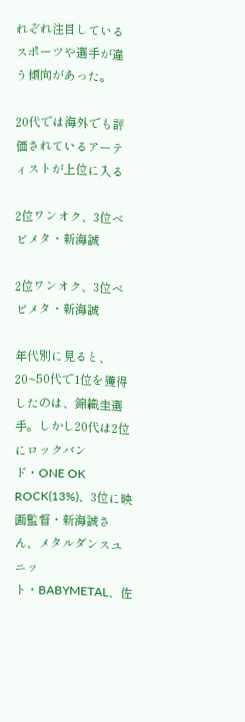れぞれ注目しているスポーツや選手が違う傾向があった。

20代では海外でも評価されているアーティストが上位に入る

2位ワンオク、3位べビメタ・新海誠

2位ワンオク、3位べビメタ・新海誠

年代別に見ると、20~50代で1位を獲得したのは、錦織圭選手。しかし20代は2位にロックバンド・ONE OK ROCK(13%)、3位に映画監督・新海誠さん、メタルダンスユニット・BABYMETAL、佐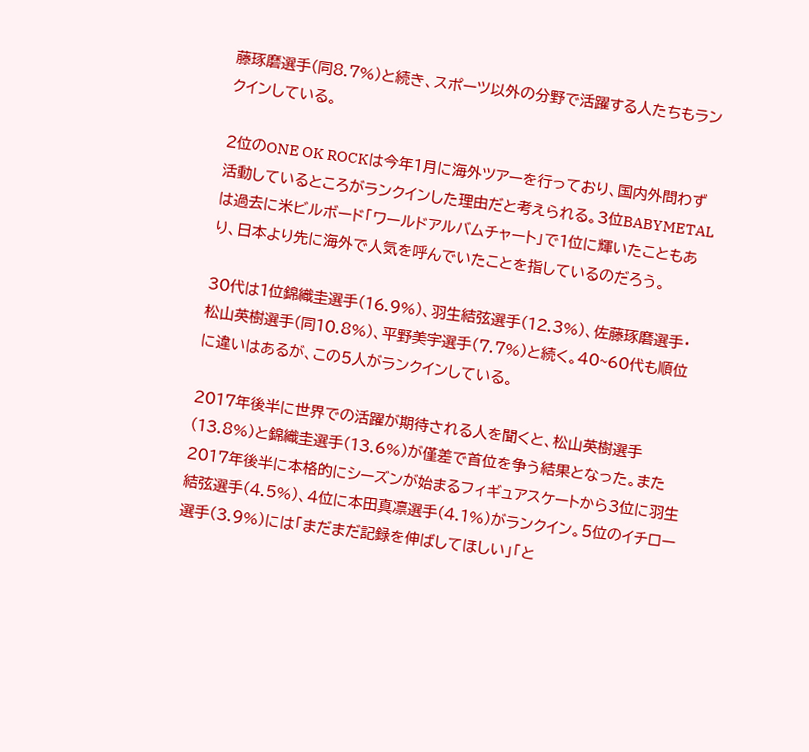藤琢磨選手(同8.7%)と続き、スポーツ以外の分野で活躍する人たちもランクインしている。

2位のONE OK ROCKは今年1月に海外ツアーを行っており、国内外問わず活動しているところがランクインした理由だと考えられる。3位BABYMETALは過去に米ビルボード「ワールドアルバムチャート」で1位に輝いたこともあり、日本より先に海外で人気を呼んでいたことを指しているのだろう。

30代は1位錦織圭選手(16.9%)、羽生結弦選手(12.3%)、佐藤琢磨選手・松山英樹選手(同10.8%)、平野美宇選手(7.7%)と続く。40~60代も順位に違いはあるが、この5人がランクインしている。

2017年後半に世界での活躍が期待される人を聞くと、松山英樹選手(13.8%)と錦織圭選手(13.6%)が僅差で首位を争う結果となった。また2017年後半に本格的にシーズンが始まるフィギュアスケートから3位に羽生結弦選手(4.5%)、4位に本田真凛選手(4.1%)がランクイン。5位のイチロー選手(3.9%)には「まだまだ記録を伸ばしてほしい」「と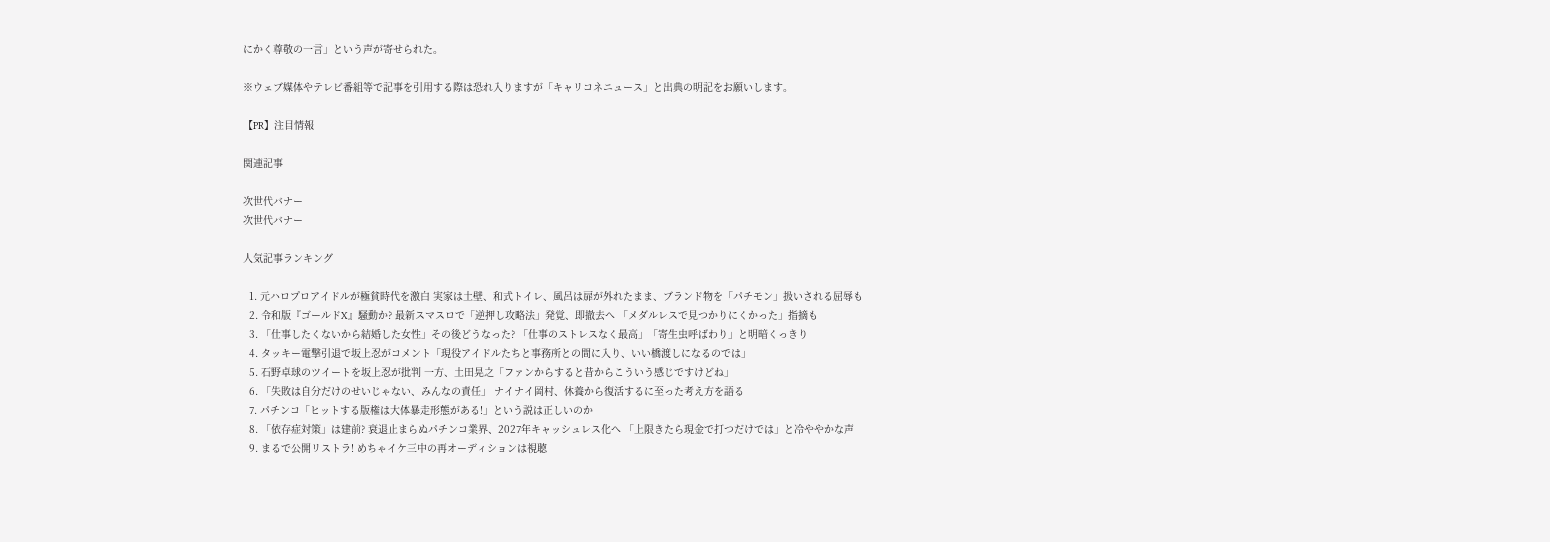にかく尊敬の一言」という声が寄せられた。

※ウェブ媒体やテレビ番組等で記事を引用する際は恐れ入りますが「キャリコネニュース」と出典の明記をお願いします。

【PR】注目情報

関連記事

次世代バナー
次世代バナー

人気記事ランキング

  1. 元ハロプロアイドルが極貧時代を激白 実家は土壁、和式トイレ、風呂は扉が外れたまま、ブランド物を「パチモン」扱いされる屈辱も
  2. 令和版『ゴールドX』騒動か? 最新スマスロで「逆押し攻略法」発覚、即撤去へ 「メダルレスで見つかりにくかった」指摘も
  3. 「仕事したくないから結婚した女性」その後どうなった? 「仕事のストレスなく最高」「寄生虫呼ばわり」と明暗くっきり
  4. タッキー電撃引退で坂上忍がコメント「現役アイドルたちと事務所との間に入り、いい橋渡しになるのでは」
  5. 石野卓球のツイートを坂上忍が批判 一方、土田晃之「ファンからすると昔からこういう感じですけどね」
  6. 「失敗は自分だけのせいじゃない、みんなの責任」 ナイナイ岡村、休養から復活するに至った考え方を語る
  7. パチンコ「ヒットする版権は大体暴走形態がある!」という説は正しいのか
  8. 「依存症対策」は建前? 衰退止まらぬパチンコ業界、2027年キャッシュレス化へ 「上限きたら現金で打つだけでは」と冷ややかな声
  9. まるで公開リストラ! めちゃイケ三中の再オーディションは視聴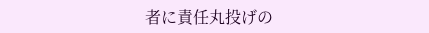者に責任丸投げの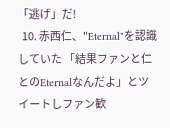「逃げ」だ!
  10. 赤西仁、"Eternal"を認識していた 「結果ファンと仁とのEternalなんだよ」とツイートしファン歓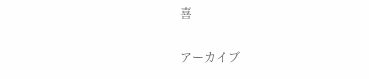喜

アーカイブ